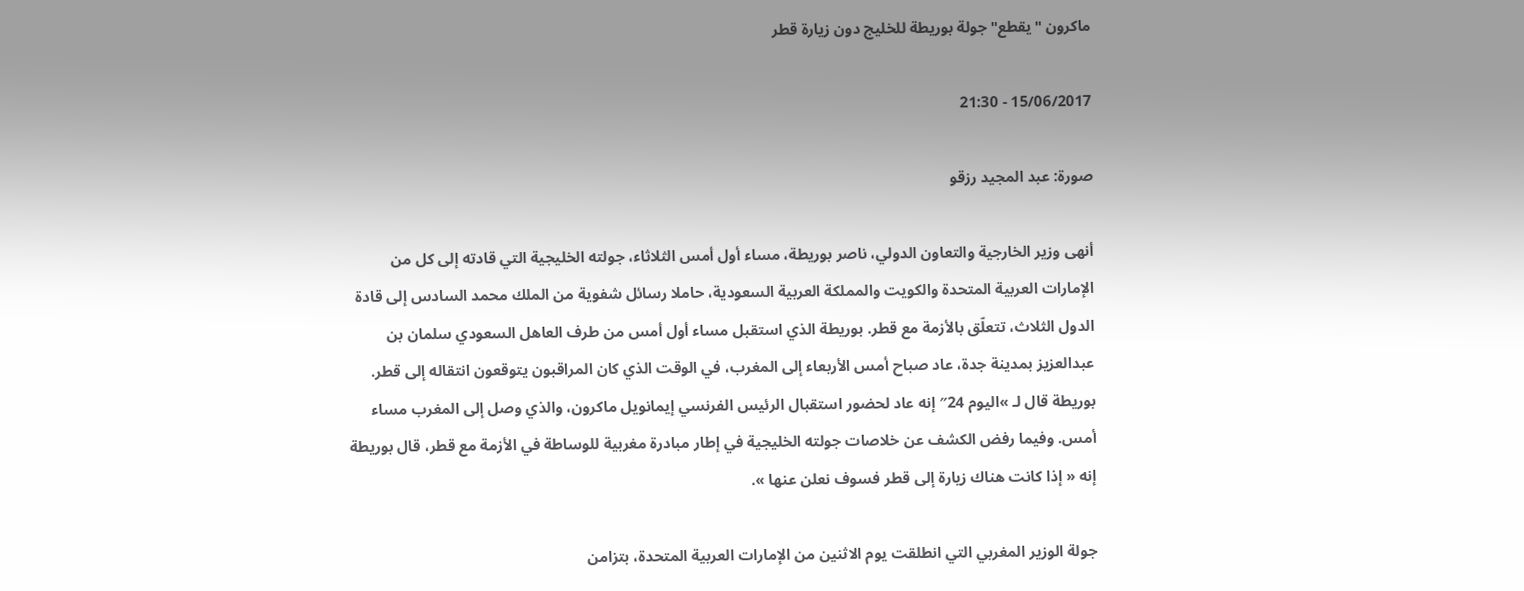ماكرون "يقطع" جولة بوريطة للخليج دون زيارة قطر

15/06/2017 - 21:30

صورة: عبد المجيد رزقو

أنهى وزير الخارجية والتعاون الدولي، ناصر بوريطة، مساء أول أمس الثلاثاء، جولته الخليجية التي قادته إلى كل من الإمارات العربية المتحدة والكويت والمملكة العربية السعودية، حاملا رسائل شفوية من الملك محمد السادس إلى قادة الدول الثلاث، تتعلّق بالأزمة مع قطر. بوريطة الذي استقبل مساء أول أمس من طرف العاهل السعودي سلمان بن عبدالعزيز بمدينة جدة، عاد صباح أمس الأربعاء إلى المغرب، في الوقت الذي كان المراقبون يتوقعون انتقاله إلى قطر. بوريطة قال لـ »اليوم 24″ إنه عاد لحضور استقبال الرئيس الفرنسي إيمانويل ماكرون، والذي وصل إلى المغرب مساء أمس. وفيما رفض الكشف عن خلاصات جولته الخليجية في إطار مبادرة مغربية للوساطة في الأزمة مع قطر، قال بوريطة إنه « إذا كانت هناك زيارة إلى قطر فسوف نعلن عنها ».

جولة الوزير المغربي التي انطلقت يوم الاثنين من الإمارات العربية المتحدة، بتزامن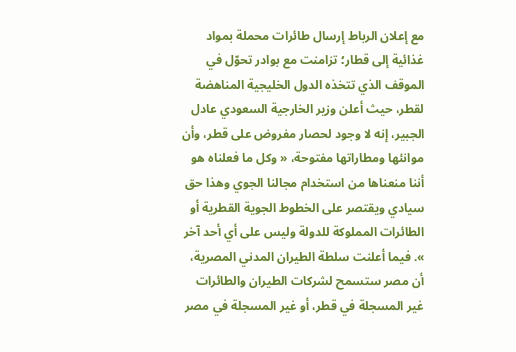مع إعلان الرباط إرسال طائرات محملة بمواد غذائية إلى قطار؛ تزامنت مع بوادر تحوّل في الموقف الذي تتخذه الدول الخليجية المناهضة لقطر، حيث أعلن وزير الخارجية السعودي عادل الجبير، إنه لا وجود لحصار مفروض على قطر، وأن موانئها ومطاراتها مفتوحة، « وكل ما فعلناه هو أننا منعناها من استخدام مجالنا الجوي وهذا حق سيادي ويقتصر على الخطوط الجوية القطرية أو الطائرات المملوكة للدولة وليس على أي أحد آخر ». فيما أعلنت سلطة الطيران المدني المصرية، أن مصر ستسمح لشركات الطيران والطائرات غير المسجلة في قطر، أو غير المسجلة في مصر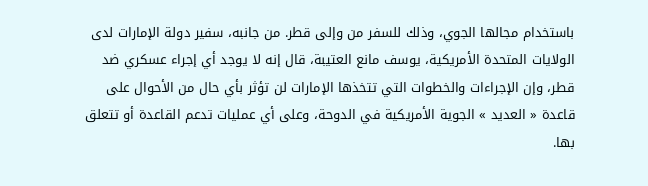باستخدام مجالها الجوي، وذلك للسفر من وإلى قطر. من جانبه، سفير دولة الإمارات لدى الولايات المتحدة الأمريكية، يوسف مانع العتيبة، قال إنه لا يوجد أي إجراء عسكري ضد قطر، وإن الإجراءات والخطوات التي تتخذها الإمارات لن تؤثر بأي حال من الأحوال على قاعدة « العديد » الجوية الأمريكية في الدوحة، وعلى أي عمليات تدعم القاعدة أو تتعلق بها.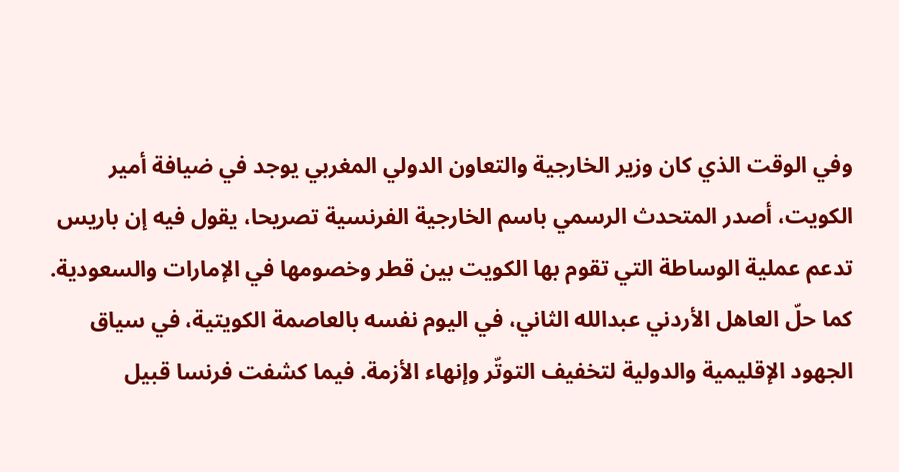وفي الوقت الذي كان وزير الخارجية والتعاون الدولي المغربي يوجد في ضيافة أمير الكويت، أصدر المتحدث الرسمي باسم الخارجية الفرنسية تصريحا، يقول فيه إن باريس تدعم عملية الوساطة التي تقوم بها الكويت بين قطر وخصومها في الإمارات والسعودية. كما حلّ العاهل الأردني عبدالله الثاني، في اليوم نفسه بالعاصمة الكويتية، في سياق الجهود الإقليمية والدولية لتخفيف التوتّر وإنهاء الأزمة. فيما كشفت فرنسا قبيل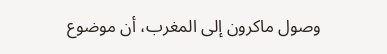وصول ماكرون إلى المغرب، أن موضوع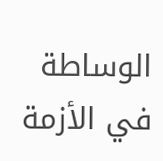الوساطة في الأزمة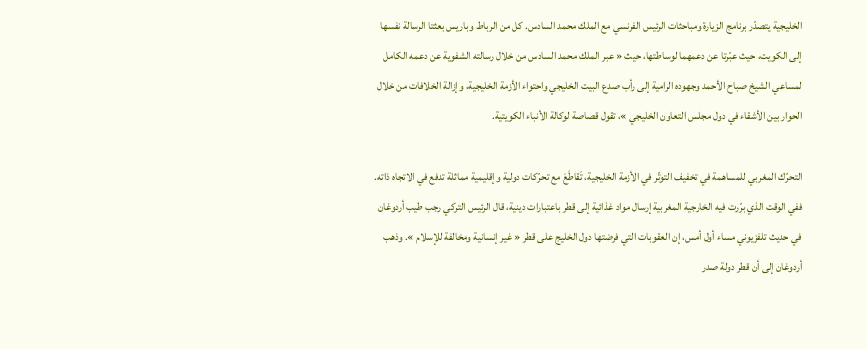الخليجية يتصدّر برنامج الزيارة ومباحثات الرئيس الفرنسي مع الملك محمد السادس. كل من الرباط وباريس بعثتا الرسالة نفسها إلى الكويت، حيث عبّرتا عن دعمهما لوساطتها، حيث « عبر الملك محمد السادس من خلال رسالته الشفوية عن دعمه الكامل لمساعي الشيخ صباح الأحمد وجهوده الرامية إلى رأب صدع البيت الخليجي واحتواء الأزمة الخليجية، وإزالة الخلافات من خلال الحوار بين الأشقاء في دول مجلس التعاون الخليجي »، تقول قصاصة لوكالة الأنباء الكويتية.

التحرّك المغربي للمساهمة في تخفيف التوتّر في الأزمة الخليجية، تَقاطَعَ مع تحرّكات دولية وإقليمية مماثلة تدفع في الاتجاه ذاته. ففي الوقت الذي برّرت فيه الخارجية المغربية إرسال مواد غذائية إلى قطر باعتبارات دينية، قال الرئيس التركي رجب طيب أردوغان في حديث تلفزيوني مساء أول أمس، إن العقوبات التي فرضتها دول الخليج على قطر « غير إنسانية ومخالفة للإسلام ». وذهب أردوغان إلى أن قطر دولة صدر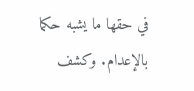في حقها ما يشبه حكما بالإعدام. وكشف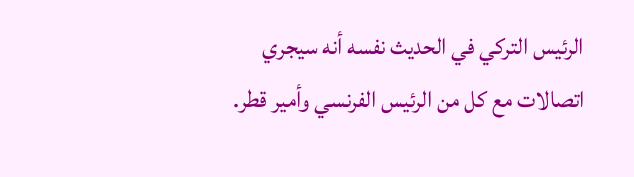الرئيس التركي في الحديث نفسه أنه سيجري اتصالات مع كل من الرئيس الفرنسي وأمير قطر.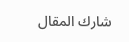شارك المقال